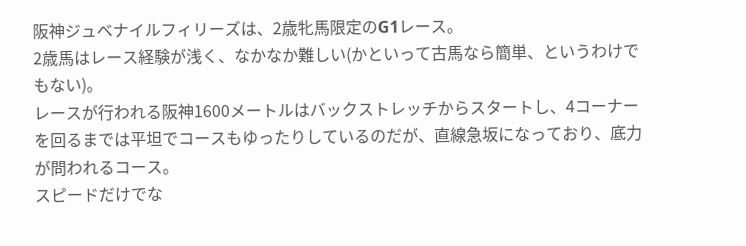阪神ジュベナイルフィリーズは、2歳牝馬限定のG1レース。
2歳馬はレース経験が浅く、なかなか難しい(かといって古馬なら簡単、というわけでもない)。
レースが行われる阪神1600メートルはバックストレッチからスタートし、4コーナーを回るまでは平坦でコースもゆったりしているのだが、直線急坂になっており、底力が問われるコース。
スピードだけでな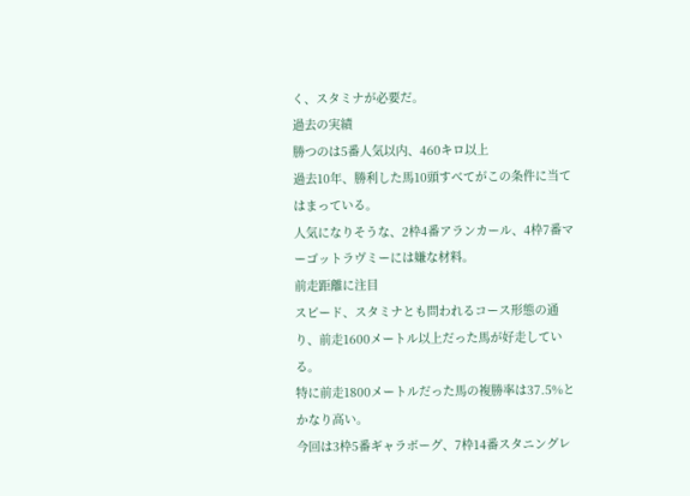く、スタミナが必要だ。
過去の実績
勝つのは5番人気以内、460キロ以上
過去10年、勝利した馬10頭すべてがこの条件に当てはまっている。
人気になりそうな、2枠4番アランカール、4枠7番マーゴットラヴミーには嫌な材料。
前走距離に注目
スピード、スタミナとも問われるコース形態の通り、前走1600メートル以上だった馬が好走している。
特に前走1800メートルだった馬の複勝率は37.5%とかなり高い。
今回は3枠5番ギャラボーグ、7枠14番スタニングレ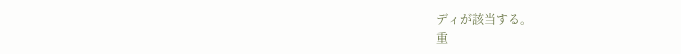ディが該当する。
重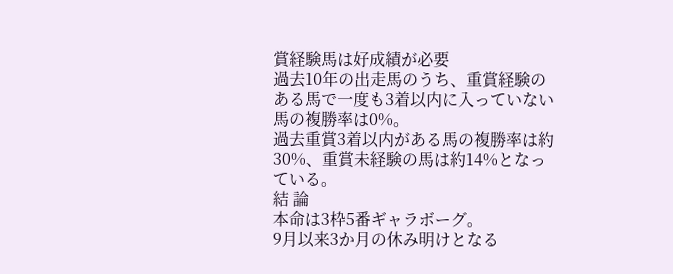賞経験馬は好成績が必要
過去10年の出走馬のうち、重賞経験のある馬で一度も3着以内に入っていない馬の複勝率は0%。
過去重賞3着以内がある馬の複勝率は約30%、重賞未経験の馬は約14%となっている。
結 論
本命は3枠5番ギャラボーグ。
9月以来3か月の休み明けとなる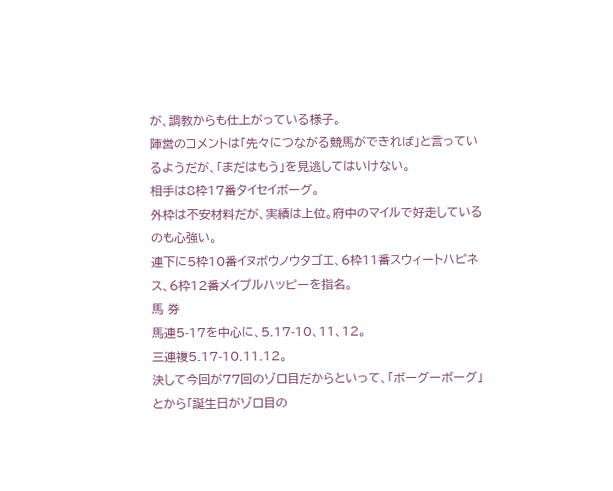が、調教からも仕上がっている様子。
陣営のコメントは「先々につながる競馬ができれば」と言っているようだが、「まだはもう」を見逃してはいけない。
相手は8枠17番タイセイボーグ。
外枠は不安材料だが、実績は上位。府中のマイルで好走しているのも心強い。
連下に5枠10番イヌボウノウタゴエ、6枠11番スウィートハピネス、6枠12番メイプルハッピーを指名。
馬 券
馬連5-17を中心に、5.17-10、11、12。
三連複5.17-10.11.12。
決して今回が77回のゾロ目だからといって、「ボーグーボーグ」とから「誕生日がゾロ目の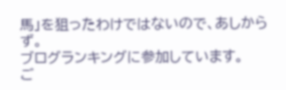馬」を狙ったわけではないので、あしからず。
ブログランキングに参加しています。
ご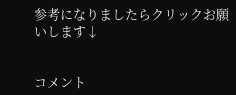参考になりましたらクリックお願いします↓


コメント